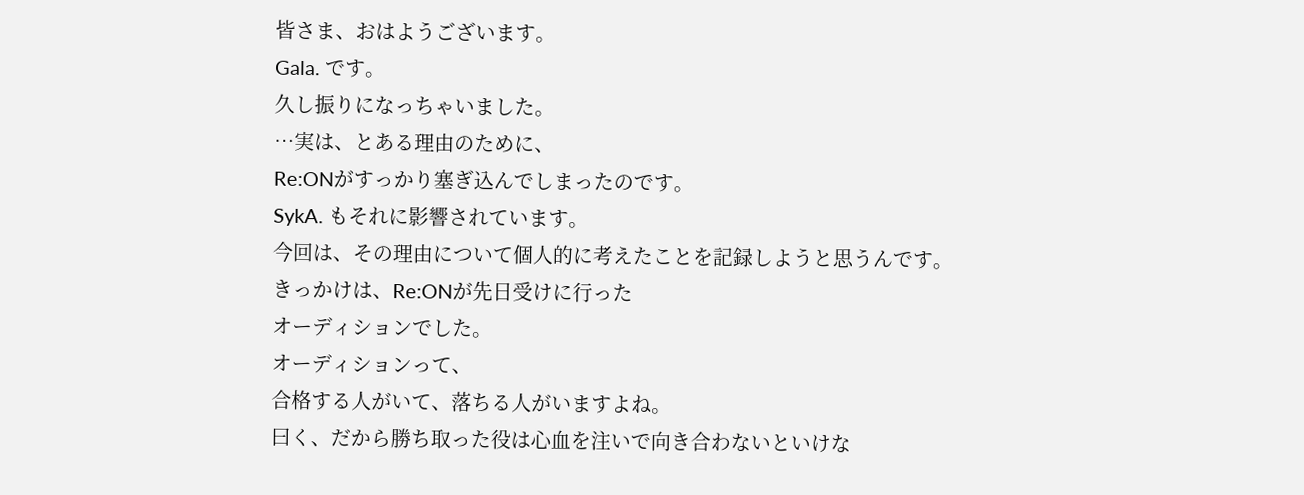皆さま、おはようございます。
Gala. です。
久し振りになっちゃいました。
…実は、とある理由のために、
Re:ONがすっかり塞ぎ込んでしまったのです。
SykA. もそれに影響されています。
今回は、その理由について個人的に考えたことを記録しようと思うんです。
きっかけは、Re:ONが先日受けに行った
オーディションでした。
オーディションって、
合格する人がいて、落ちる人がいますよね。
曰く、だから勝ち取った役は心血を注いで向き合わないといけな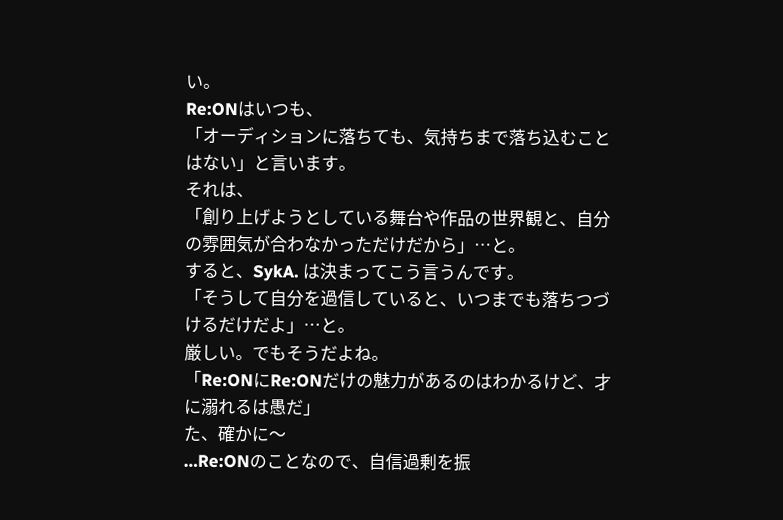い。
Re:ONはいつも、
「オーディションに落ちても、気持ちまで落ち込むことはない」と言います。
それは、
「創り上げようとしている舞台や作品の世界観と、自分の雰囲気が合わなかっただけだから」…と。
すると、SykA. は決まってこう言うんです。
「そうして自分を過信していると、いつまでも落ちつづけるだけだよ」…と。
厳しい。でもそうだよね。
「Re:ONにRe:ONだけの魅力があるのはわかるけど、才に溺れるは愚だ」
た、確かに〜
…Re:ONのことなので、自信過剰を振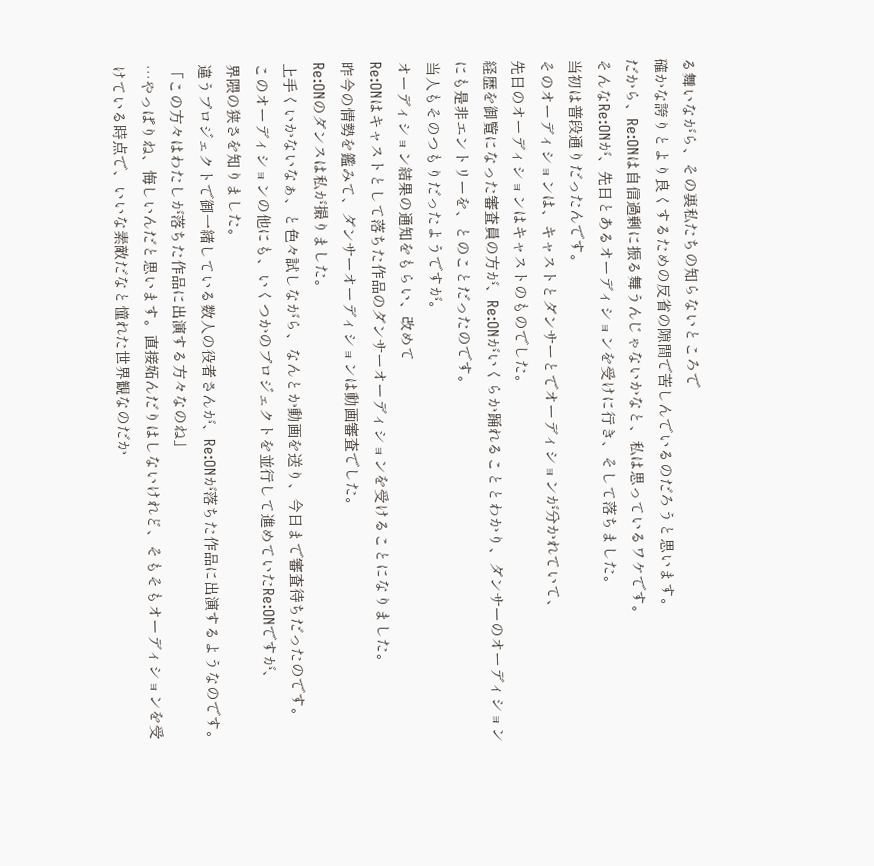る舞いながら、その裏私たちの知らないところで
確かな誇りとより良くするための反省の隙間で苦しんでいるのだろうと思います。
だから、Re:ONは自信過剰に振る舞うんじゃないかなと、私は思っているワケです。
そんなRe:ONが、先日とあるオーディションを受けに行き、そして落ちました。
当初は普段通りだったんです。
そのオーディションは、キャストとダンサーとでオーディションが分かれていて、
先日のオーディションはキャストのものでした。
経歴を御覧になった審査員の方が、Re:ONがいくらか踊れることとわかり、ダンサーのオーディションにも是非エントリーを、とのことだったのです。
当人もそのつもりだったようですが。
オーディション結果の通知をもらい、改めて
Re:ONはキャストとして落ちた作品のダンサーオーディションを受けることになりました。
昨今の情勢を鑑みて、ダンサーオーディションは動画審査でした。
Re:ONのダンスは私が撮りました。
上手くいかないなぁ、と色々試しながら、なんとか動画を送り、今日まで審査待ちだったのです。
このオーディションの他にも、いくつかのプロジェクトを並行して進めていたRe:ONですが、
界隈の狭さを知りました。
違うプロジェクトで御一緒している数人の役者さんが、Re:ONが落ちた作品に出演するようなのです。
「この方々はわたしが落ちた作品に出演する方々なのね」
…やっぱりね、悔しいんだと思います。直接妬んだりはしないけれど、そもそもオーディションを受けている時点で、いいな素敵だなと憧れた世界観なのだか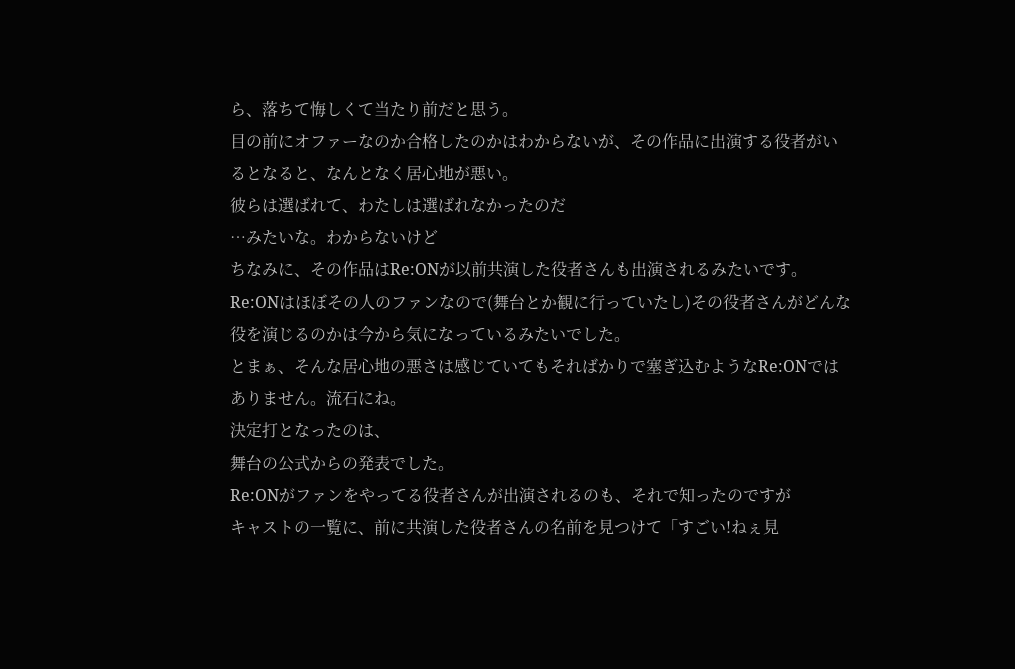ら、落ちて悔しくて当たり前だと思う。
目の前にオファーなのか合格したのかはわからないが、その作品に出演する役者がいるとなると、なんとなく居心地が悪い。
彼らは選ばれて、わたしは選ばれなかったのだ
…みたいな。わからないけど
ちなみに、その作品はRe:ONが以前共演した役者さんも出演されるみたいです。
Re:ONはほぼその人のファンなので(舞台とか観に行っていたし)その役者さんがどんな役を演じるのかは今から気になっているみたいでした。
とまぁ、そんな居心地の悪さは感じていてもそればかりで塞ぎ込むようなRe:ONではありません。流石にね。
決定打となったのは、
舞台の公式からの発表でした。
Re:ONがファンをやってる役者さんが出演されるのも、それで知ったのですが
キャストの一覧に、前に共演した役者さんの名前を見つけて「すごい!ねぇ見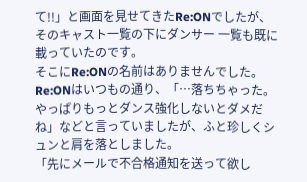て!!」と画面を見せてきたRe:ONでしたが、
そのキャスト一覧の下にダンサー 一覧も既に載っていたのです。
そこにRe:ONの名前はありませんでした。
Re:ONはいつもの通り、「…落ちちゃった。やっぱりもっとダンス強化しないとダメだね」などと言っていましたが、ふと珍しくシュンと肩を落としました。
「先にメールで不合格通知を送って欲し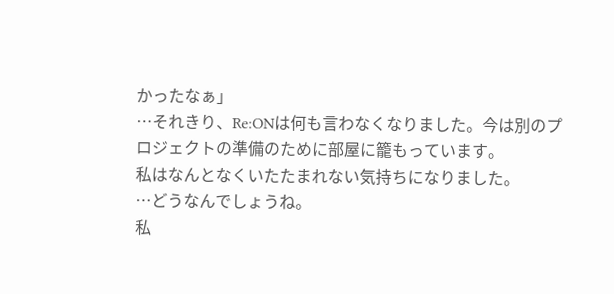かったなぁ」
…それきり、Re:ONは何も言わなくなりました。今は別のプロジェクトの準備のために部屋に籠もっています。
私はなんとなくいたたまれない気持ちになりました。
…どうなんでしょうね。
私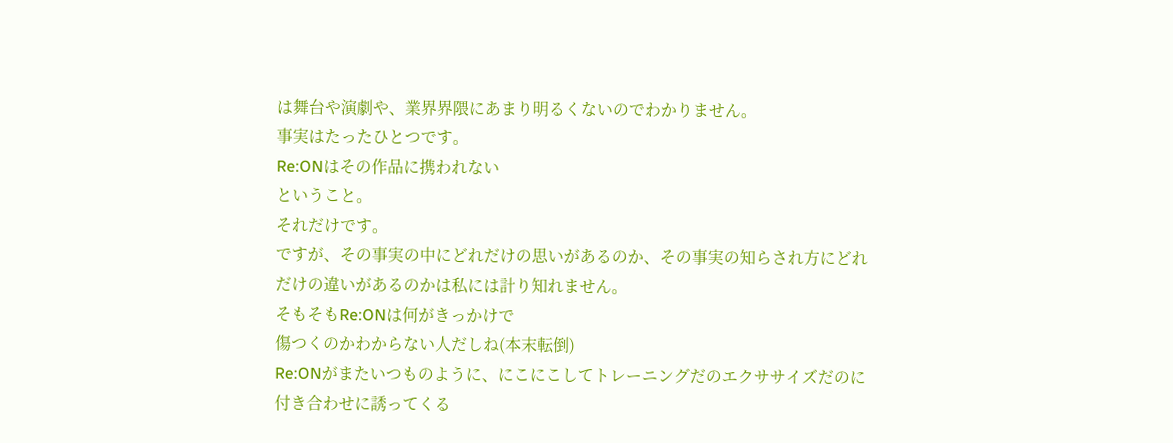は舞台や演劇や、業界界隈にあまり明るくないのでわかりません。
事実はたったひとつです。
Re:ONはその作品に携われない
ということ。
それだけです。
ですが、その事実の中にどれだけの思いがあるのか、その事実の知らされ方にどれだけの違いがあるのかは私には計り知れません。
そもそもRe:ONは何がきっかけで
傷つくのかわからない人だしね(本末転倒)
Re:ONがまたいつものように、にこにこしてトレーニングだのエクササイズだのに付き合わせに誘ってくる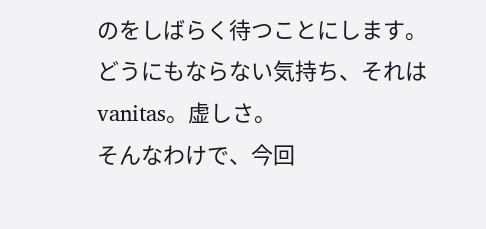のをしばらく待つことにします。
どうにもならない気持ち、それは
vanitas。虚しさ。
そんなわけで、今回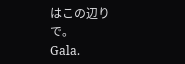はこの辺りで。
Gala.